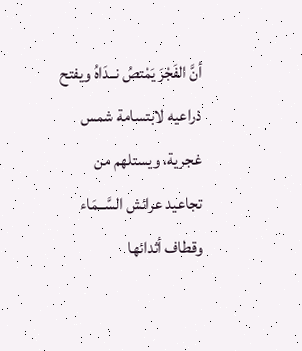أنَّ الفَجْرَ يَمْتصُ نــدَاهُ ويفتح ذراعيه لابتسامة شمس غجرية، ويستلهم من تجاعيد عرائش السَّــمَاء وقطاف أثدائها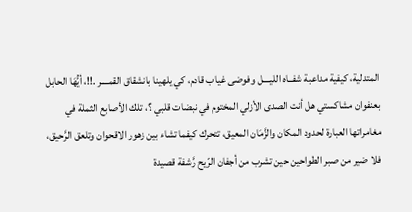المتدلية، كيفية مداعبة شفــاه الليــــل وفوضى غياب قادم، كي يلهينا بانشقاق القمــــر .!!، أيُّهَا الحابل بعنفوان مشاكستي هل أنت الصدى الأزلي المختوم في نبضات قلبي ؟، تلك الأصابع الثملة في مغامراتها العبارة لحدود المكان والزَّمَان المعيق، تتحرك كيفما تشاء بين زهور الاقحوان وتلعق الرَّحيق، فلا ضير من صبر الطواحين حين تشرب من أجفان الرّيح رَّشفة قصيدة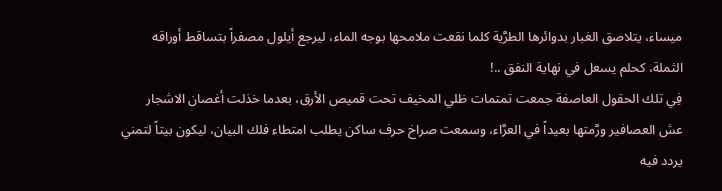ميساء، يتلاصق الغبار بدوائرها الطرَّية كلما نقعت ملامحها بوجه الماء، ليرجع أيلول مصفراً بتساقط أوراقه الثملة، كحلم يسعل في نهاية النفق ..!
فِي تلك الحقول العاصفة جمعت تمتمات ظلي المخيف تحت قميص الأرق، بعدما خذلت أغصان الاشجار عش العصافير ورَّمتها بعيداً في العرَّاء، وسمعت صراخ حرف ساكن يطلب امتطاء فلك البيان، ليكون بيتاً لتمني يردد فيه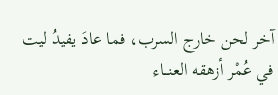آخر لحن خارج السرب، فما عادَ يفيدُ ليت في عُمْر أزهقه العنـــاء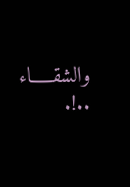والشقـــــاء ..!.